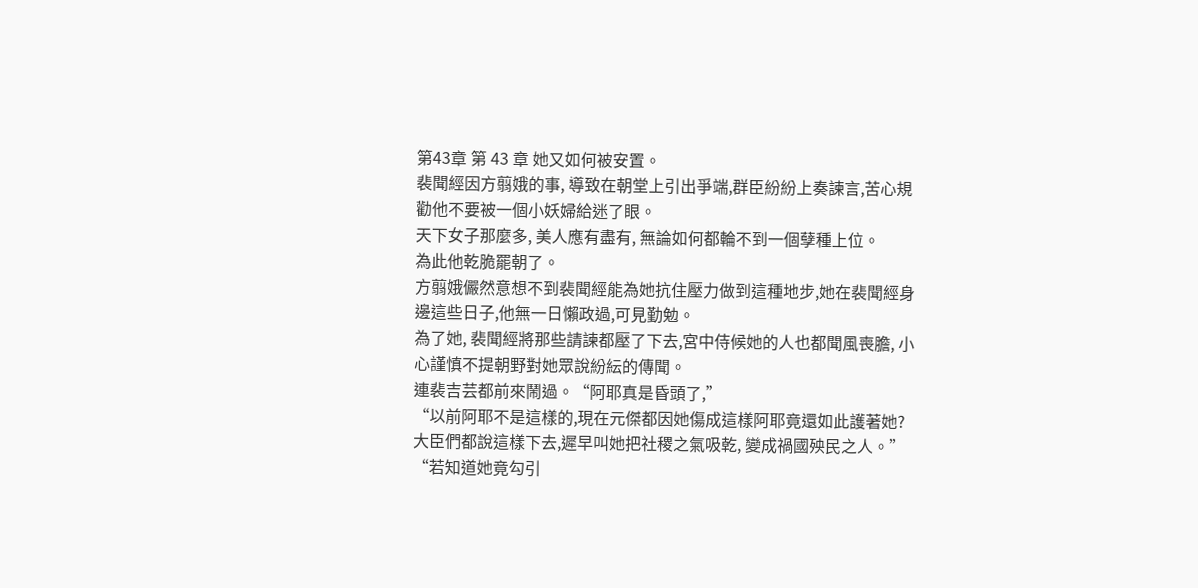第43章 第 43 章 她又如何被安置。
裴聞經因方翦娥的事, 導致在朝堂上引出爭端,群臣紛紛上奏諫言,苦心規勸他不要被一個小妖婦給迷了眼。
天下女子那麼多, 美人應有盡有, 無論如何都輪不到一個孽種上位。
為此他乾脆罷朝了。
方翦娥儼然意想不到裴聞經能為她抗住壓力做到這種地步,她在裴聞經身邊這些日子,他無一日懶政過,可見勤勉。
為了她, 裴聞經將那些請諫都壓了下去,宮中侍候她的人也都聞風喪膽, 小心謹慎不提朝野對她眾說紛紜的傳聞。
連裴吉芸都前來鬧過。“阿耶真是昏頭了,”
“以前阿耶不是這樣的,現在元傑都因她傷成這樣阿耶竟還如此護著她?大臣們都說這樣下去,遲早叫她把社稷之氣吸乾, 變成禍國殃民之人。”
“若知道她竟勾引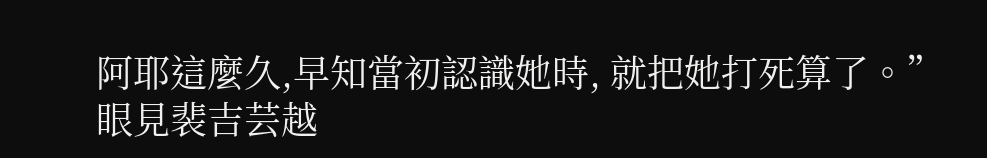阿耶這麼久,早知當初認識她時, 就把她打死算了。”
眼見裴吉芸越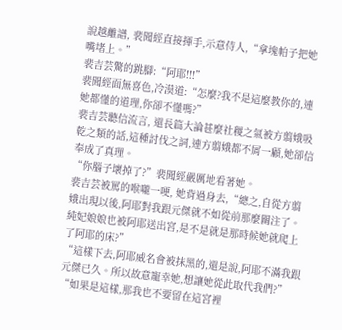說越離譜, 裴聞經直接揮手,示意侍人,“拿塊帕子把她嘴堵上。”
裴吉芸驚的跳腳:“阿耶!!!”
裴聞經面無喜色,冷漠道:“怎麼?我不是這麼教你的,連她都懂的道理,你卻不懂嗎?”
裴吉芸聽信流言, 還長篇大論甚麼社稷之氣被方翦娥吸乾之類的話,這種討伐之詞,連方翦娥都不屑一顧,她卻信奉成了真理。
“你腦子壞掉了?”裴聞經嚴厲地看著她。
裴吉芸被罵的喉嚨一哽, 她背過身去,“總之,自從方翦娥出現以後,阿耶對我跟元傑就不如從前那麼關注了。純妃娘娘也被阿耶送出宮,是不是就是那時候她就爬上了阿耶的床?”
“這樣下去,阿耶威名會被抹黑的,還是說,阿耶不滿我跟元傑已久。所以故意寵幸她,想讓她從此取代我們?”
“如果是這樣,那我也不要留在這宮裡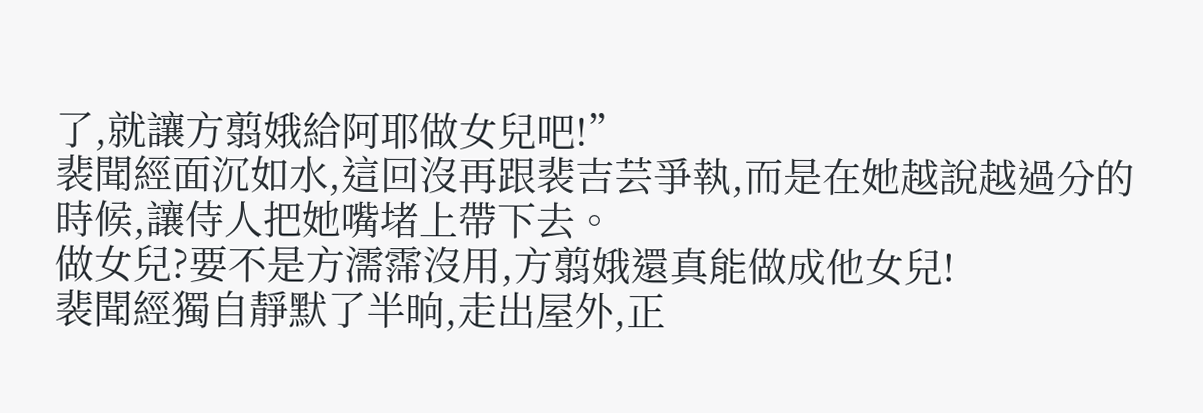了,就讓方翦娥給阿耶做女兒吧!”
裴聞經面沉如水,這回沒再跟裴吉芸爭執,而是在她越說越過分的時候,讓侍人把她嘴堵上帶下去。
做女兒?要不是方濡霈沒用,方翦娥還真能做成他女兒!
裴聞經獨自靜默了半晌,走出屋外,正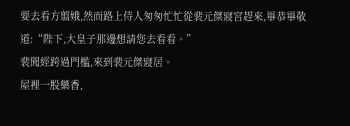要去看方翦娥,然而路上侍人匆匆忙忙從裴元傑寢宮趕來,畢恭畢敬道:“陛下,大皇子那邊想請您去看看。”
裴聞經跨過門檻,來到裴元傑寢居。
屋裡一股藥香,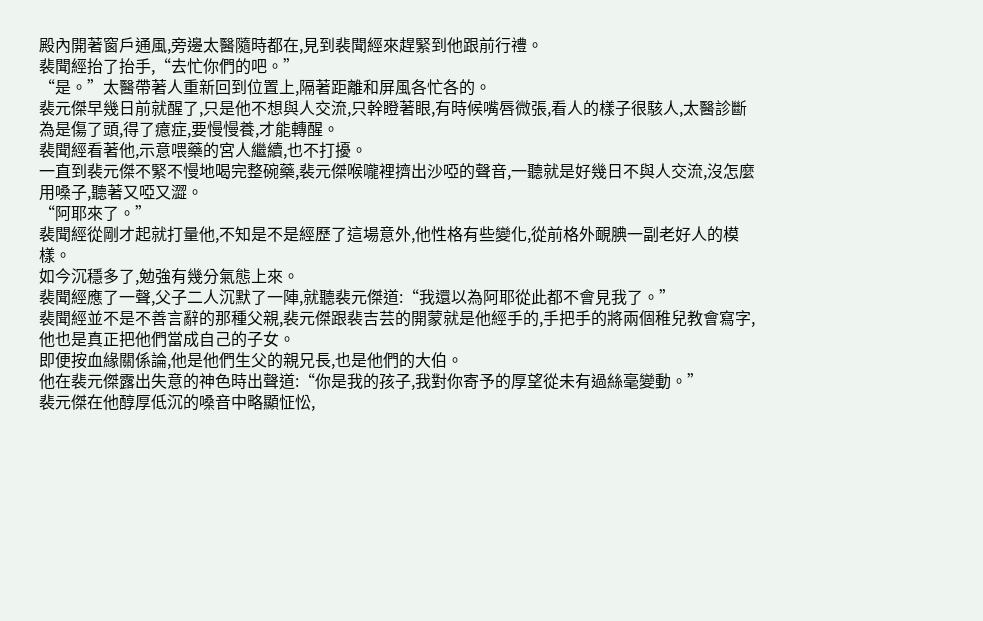殿內開著窗戶通風,旁邊太醫隨時都在,見到裴聞經來趕緊到他跟前行禮。
裴聞經抬了抬手,“去忙你們的吧。”
“是。”太醫帶著人重新回到位置上,隔著距離和屏風各忙各的。
裴元傑早幾日前就醒了,只是他不想與人交流,只幹瞪著眼,有時候嘴唇微張,看人的樣子很駭人,太醫診斷為是傷了頭,得了癔症,要慢慢養,才能轉醒。
裴聞經看著他,示意喂藥的宮人繼續,也不打擾。
一直到裴元傑不緊不慢地喝完整碗藥,裴元傑喉嚨裡擠出沙啞的聲音,一聽就是好幾日不與人交流,沒怎麼用嗓子,聽著又啞又澀。
“阿耶來了。”
裴聞經從剛才起就打量他,不知是不是經歷了這場意外,他性格有些變化,從前格外靦腆一副老好人的模樣。
如今沉穩多了,勉強有幾分氣態上來。
裴聞經應了一聲,父子二人沉默了一陣,就聽裴元傑道:“我還以為阿耶從此都不會見我了。”
裴聞經並不是不善言辭的那種父親,裴元傑跟裴吉芸的開蒙就是他經手的,手把手的將兩個稚兒教會寫字,他也是真正把他們當成自己的子女。
即便按血緣關係論,他是他們生父的親兄長,也是他們的大伯。
他在裴元傑露出失意的神色時出聲道:“你是我的孩子,我對你寄予的厚望從未有過絲毫變動。”
裴元傑在他醇厚低沉的嗓音中略顯怔忪,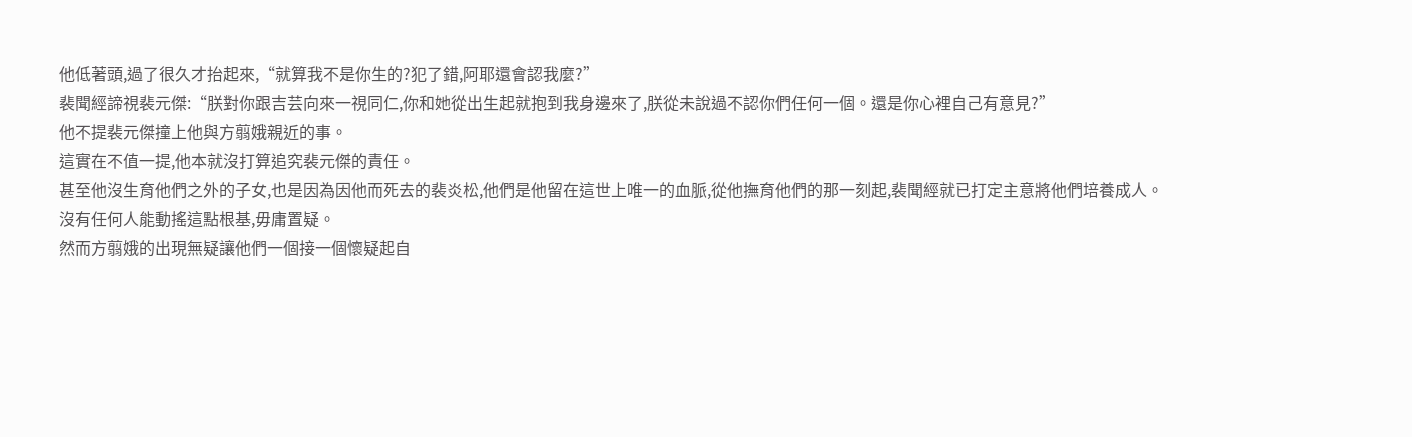他低著頭,過了很久才抬起來,“就算我不是你生的?犯了錯,阿耶還會認我麼?”
裴聞經諦視裴元傑:“朕對你跟吉芸向來一視同仁,你和她從出生起就抱到我身邊來了,朕從未說過不認你們任何一個。還是你心裡自己有意見?”
他不提裴元傑撞上他與方翦娥親近的事。
這實在不值一提,他本就沒打算追究裴元傑的責任。
甚至他沒生育他們之外的子女,也是因為因他而死去的裴炎松,他們是他留在這世上唯一的血脈,從他撫育他們的那一刻起,裴聞經就已打定主意將他們培養成人。
沒有任何人能動搖這點根基,毋庸置疑。
然而方翦娥的出現無疑讓他們一個接一個懷疑起自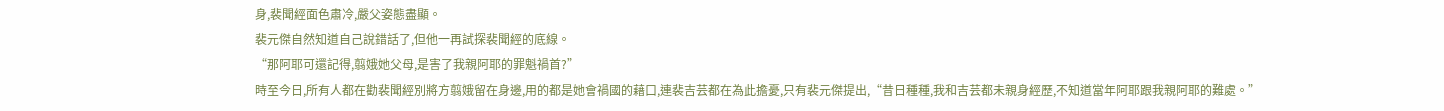身,裴聞經面色肅冷,嚴父姿態盡顯。
裴元傑自然知道自己說錯話了,但他一再試探裴聞經的底線。
“那阿耶可還記得,翦娥她父母,是害了我親阿耶的罪魁禍首?”
時至今日,所有人都在勸裴聞經別將方翦娥留在身邊,用的都是她會禍國的藉口,連裴吉芸都在為此擔憂,只有裴元傑提出,“昔日種種,我和吉芸都未親身經歷,不知道當年阿耶跟我親阿耶的難處。”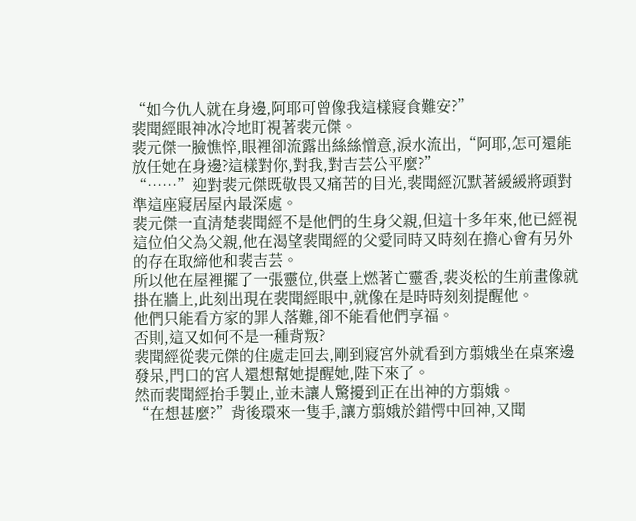“如今仇人就在身邊,阿耶可曾像我這樣寢食難安?”
裴聞經眼神冰冷地盯視著裴元傑。
裴元傑一臉憔悴,眼裡卻流露出絲絲憎意,淚水流出,“阿耶,怎可還能放任她在身邊?這樣對你,對我,對吉芸公平麼?”
“……”迎對裴元傑既敬畏又痛苦的目光,裴聞經沉默著緩緩將頭對準這座寢居屋內最深處。
裴元傑一直清楚裴聞經不是他們的生身父親,但這十多年來,他已經視這位伯父為父親,他在渴望裴聞經的父愛同時又時刻在擔心會有另外的存在取締他和裴吉芸。
所以他在屋裡擺了一張靈位,供臺上燃著亡靈香,裴炎松的生前畫像就掛在牆上,此刻出現在裴聞經眼中,就像在是時時刻刻提醒他。
他們只能看方家的罪人落難,卻不能看他們享福。
否則,這又如何不是一種背叛?
裴聞經從裴元傑的住處走回去,剛到寢宮外就看到方翦娥坐在桌案邊發呆,門口的宮人還想幫她提醒她,陛下來了。
然而裴聞經抬手製止,並未讓人驚擾到正在出神的方翦娥。
“在想甚麼?”背後環來一隻手,讓方翦娥於錯愕中回神,又聞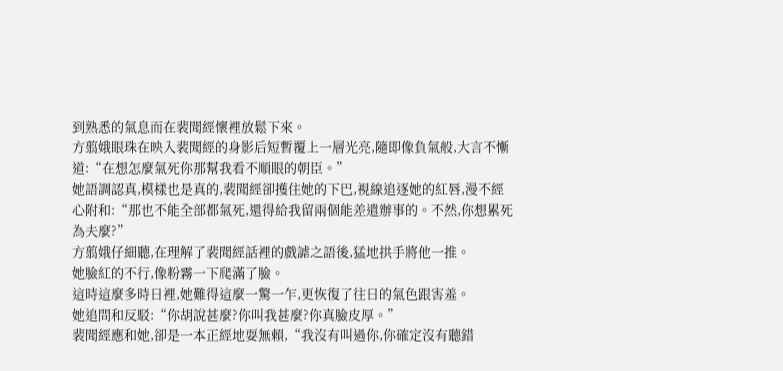到熟悉的氣息而在裴聞經懷裡放鬆下來。
方翦娥眼珠在映入裴聞經的身影后短暫覆上一層光亮,隨即像負氣般,大言不慚道:“在想怎麼氣死你那幫我看不順眼的朝臣。”
她語調認真,模樣也是真的,裴聞經卻擭住她的下巴,視線追逐她的紅唇,漫不經心附和:“那也不能全部都氣死,還得給我留兩個能差遣辦事的。不然,你想累死為夫麼?”
方翦娥仔細聽,在理解了裴聞經話裡的戲謔之語後,猛地拱手將他一推。
她臉紅的不行,像粉霧一下爬滿了臉。
這時這麼多時日裡,她難得這麼一驚一乍,更恢復了往日的氣色跟害羞。
她追問和反駁:“你胡說甚麼?你叫我甚麼?你真臉皮厚。”
裴聞經應和她,卻是一本正經地耍無賴,“我沒有叫過你,你確定沒有聽錯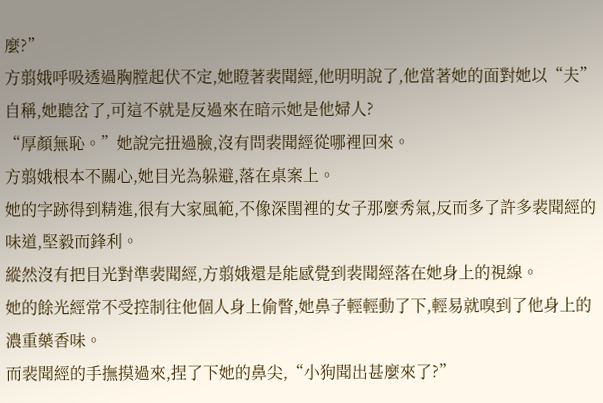麼?”
方翦娥呼吸透過胸膛起伏不定,她瞪著裴聞經,他明明說了,他當著她的面對她以“夫”自稱,她聽岔了,可這不就是反過來在暗示她是他婦人?
“厚顏無恥。”她說完扭過臉,沒有問裴聞經從哪裡回來。
方翦娥根本不關心,她目光為躲避,落在桌案上。
她的字跡得到精進,很有大家風範,不像深閨裡的女子那麼秀氣,反而多了許多裴聞經的味道,堅毅而鋒利。
縱然沒有把目光對準裴聞經,方翦娥還是能感覺到裴聞經落在她身上的視線。
她的餘光經常不受控制往他個人身上偷瞥,她鼻子輕輕動了下,輕易就嗅到了他身上的濃重藥香味。
而裴聞經的手撫摸過來,捏了下她的鼻尖,“小狗聞出甚麼來了?”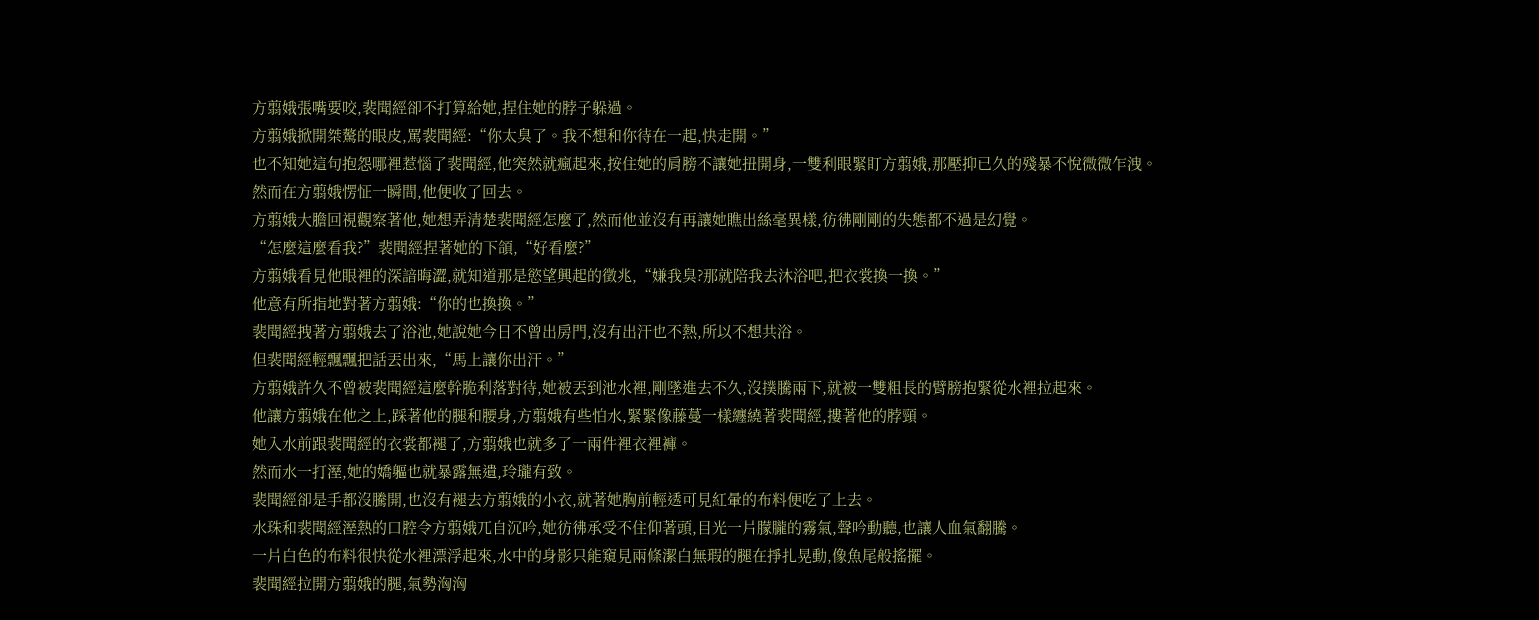方翦娥張嘴要咬,裴聞經卻不打算給她,捏住她的脖子躲過。
方翦娥掀開桀驁的眼皮,罵裴聞經:“你太臭了。我不想和你待在一起,快走開。”
也不知她這句抱怨哪裡惹惱了裴聞經,他突然就瘋起來,按住她的肩膀不讓她扭開身,一雙利眼緊盯方翦娥,那壓抑已久的殘暴不悅微微乍洩。
然而在方翦娥愣怔一瞬間,他便收了回去。
方翦娥大膽回視觀察著他,她想弄清楚裴聞經怎麼了,然而他並沒有再讓她瞧出絲毫異樣,彷彿剛剛的失態都不過是幻覺。
“怎麼這麼看我?”裴聞經捏著她的下頜,“好看麼?”
方翦娥看見他眼裡的深諳晦澀,就知道那是慾望興起的徵兆,“嫌我臭?那就陪我去沐浴吧,把衣裳換一換。”
他意有所指地對著方翦娥:“你的也換換。”
裴聞經拽著方翦娥去了浴池,她說她今日不曾出房門,沒有出汗也不熱,所以不想共浴。
但裴聞經輕飄飄把話丟出來,“馬上讓你出汗。”
方翦娥許久不曾被裴聞經這麼幹脆利落對待,她被丟到池水裡,剛墜進去不久,沒撲騰兩下,就被一雙粗長的臂膀抱緊從水裡拉起來。
他讓方翦娥在他之上,踩著他的腿和腰身,方翦娥有些怕水,緊緊像藤蔓一樣纏繞著裴聞經,摟著他的脖頸。
她入水前跟裴聞經的衣裳都褪了,方翦娥也就多了一兩件裡衣裡褲。
然而水一打溼,她的嬌軀也就暴露無遺,玲瓏有致。
裴聞經卻是手都沒騰開,也沒有褪去方翦娥的小衣,就著她胸前輕透可見紅暈的布料便吃了上去。
水珠和裴聞經溼熱的口腔令方翦娥兀自沉吟,她彷彿承受不住仰著頭,目光一片朦朧的霧氣,聲吟動聽,也讓人血氣翻騰。
一片白色的布料很快從水裡漂浮起來,水中的身影只能窺見兩條潔白無瑕的腿在掙扎晃動,像魚尾般搖擺。
裴聞經拉開方翦娥的腿,氣勢洶洶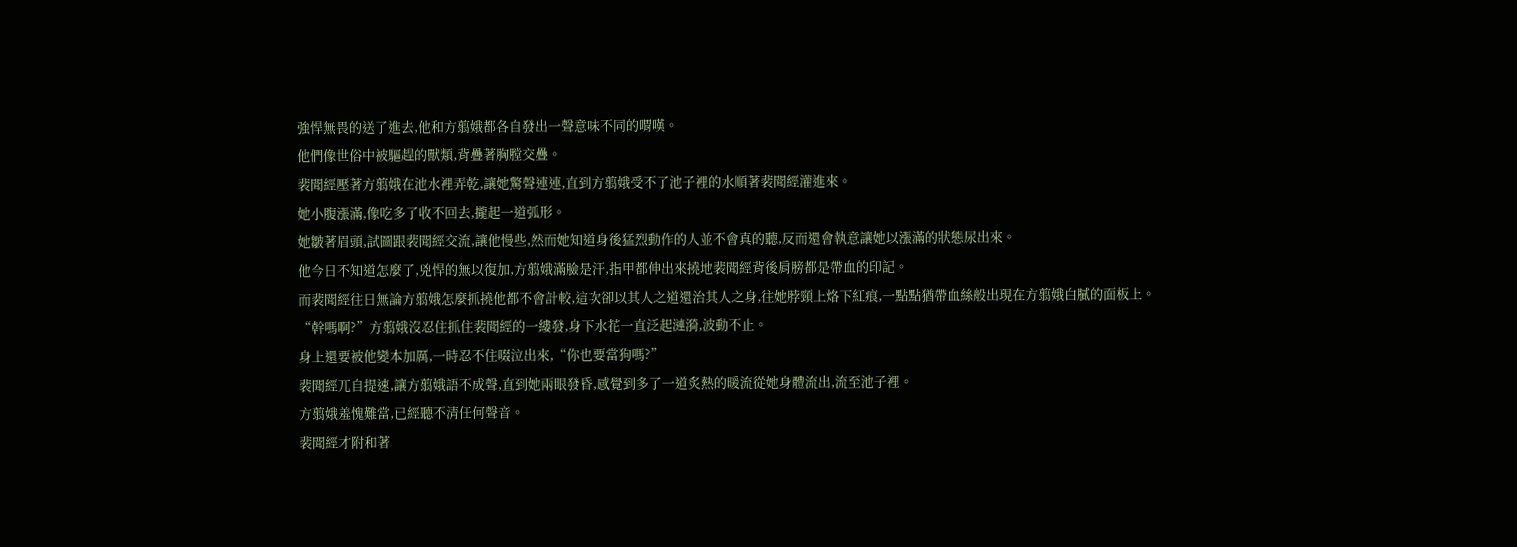強悍無畏的送了進去,他和方翦娥都各自發出一聲意味不同的喟嘆。
他們像世俗中被驅趕的獸類,背疊著胸膛交疊。
裴聞經壓著方翦娥在池水裡弄乾,讓她驚聲連連,直到方翦娥受不了池子裡的水順著裴聞經灌進來。
她小腹漲滿,像吃多了收不回去,攏起一道弧形。
她皺著眉頭,試圖跟裴聞經交流,讓他慢些,然而她知道身後猛烈動作的人並不會真的聽,反而還會執意讓她以漲滿的狀態尿出來。
他今日不知道怎麼了,兇悍的無以復加,方翦娥滿臉是汗,指甲都伸出來撓地裴聞經背後肩膀都是帶血的印記。
而裴聞經往日無論方翦娥怎麼抓撓他都不會計較,這次卻以其人之道還治其人之身,往她脖頸上烙下紅痕,一點點猶帶血絲般出現在方翦娥白膩的面板上。
“幹嗎啊?”方翦娥沒忍住抓住裴聞經的一縷發,身下水花一直泛起漣漪,波動不止。
身上還要被他變本加厲,一時忍不住啜泣出來,“你也要當狗嗎?”
裴聞經兀自提速,讓方翦娥語不成聲,直到她兩眼發昏,感覺到多了一道炙熱的暖流從她身體流出,流至池子裡。
方翦娥羞愧難當,已經聽不清任何聲音。
裴聞經才附和著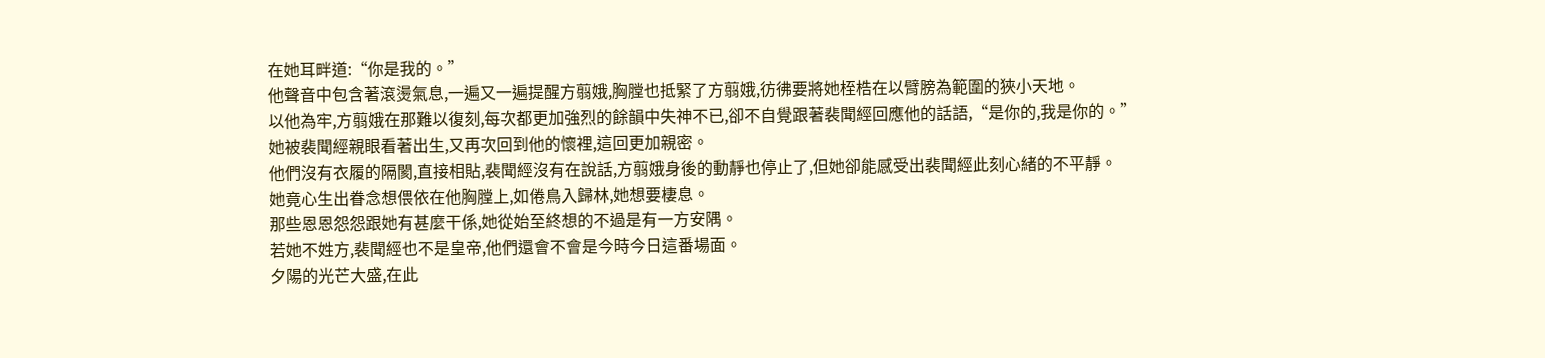在她耳畔道:“你是我的。”
他聲音中包含著滾燙氣息,一遍又一遍提醒方翦娥,胸膛也抵緊了方翦娥,彷彿要將她桎梏在以臂膀為範圍的狹小天地。
以他為牢,方翦娥在那難以復刻,每次都更加強烈的餘韻中失神不已,卻不自覺跟著裴聞經回應他的話語,“是你的,我是你的。”
她被裴聞經親眼看著出生,又再次回到他的懷裡,這回更加親密。
他們沒有衣履的隔閡,直接相貼,裴聞經沒有在說話,方翦娥身後的動靜也停止了,但她卻能感受出裴聞經此刻心緒的不平靜。
她竟心生出眷念想偎依在他胸膛上,如倦鳥入歸林,她想要棲息。
那些恩恩怨怨跟她有甚麼干係,她從始至終想的不過是有一方安隅。
若她不姓方,裴聞經也不是皇帝,他們還會不會是今時今日這番場面。
夕陽的光芒大盛,在此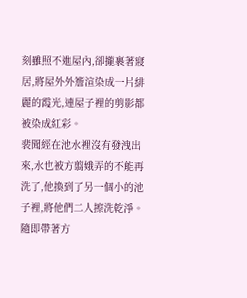刻雖照不進屋內,卻攏裹著寢居,將屋外外簷渲染成一片緋麗的霞光,連屋子裡的剪影都被染成紅彩。
裴聞經在池水裡沒有發洩出來,水也被方翦娥弄的不能再洗了,他換到了另一個小的池子裡,將他們二人擦洗乾淨。
隨即帶著方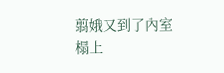翦娥又到了內室榻上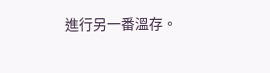進行另一番溫存。